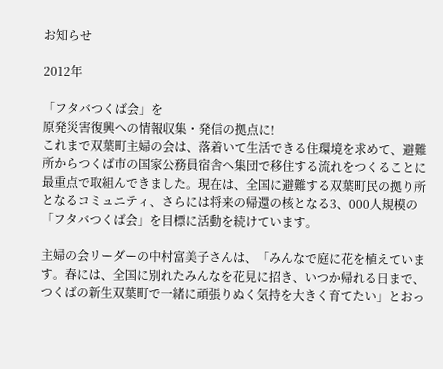お知らせ

2012年

「フタバつくば会」を
原発災害復興への情報収集・発信の拠点に!
これまで双葉町主婦の会は、落着いて生活できる住環境を求めて、避難所からつくば市の国家公務員宿舎へ集団で移住する流れをつくることに最重点で取組んできました。現在は、全国に避難する双葉町民の拠り所となるコミュニティ、さらには将来の帰還の核となる3、000人規模の「フタバつくば会」を目標に活動を続けています。

主婦の会リーダーの中村富美子さんは、「みんなで庭に花を植えています。春には、全国に別れたみんなを花見に招き、いつか帰れる日まで、つくばの新生双葉町で一緒に頑張りぬく気持を大きく育てたい」とおっ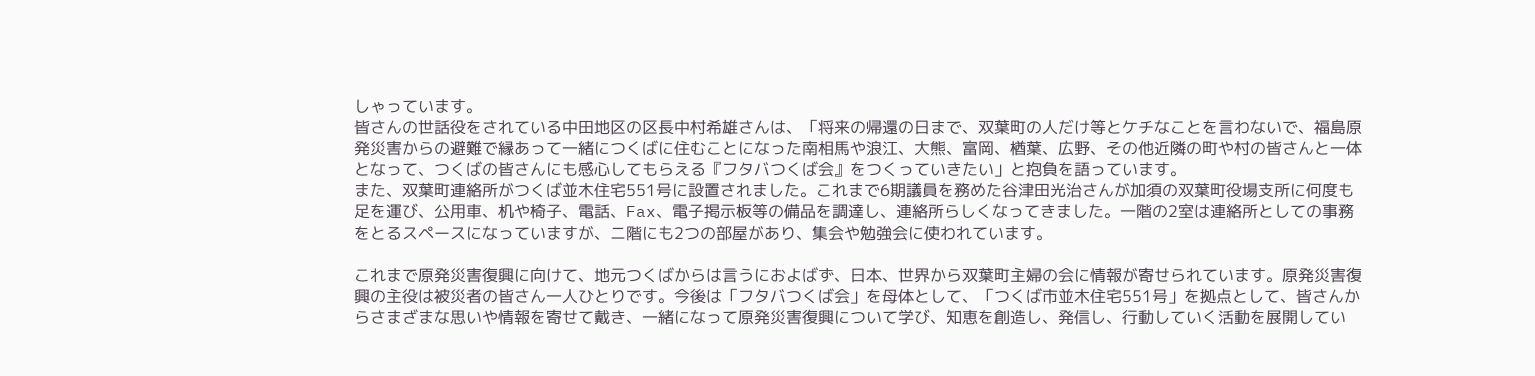しゃっています。
皆さんの世話役をされている中田地区の区長中村希雄さんは、「将来の帰還の日まで、双葉町の人だけ等とケチなことを言わないで、福島原発災害からの避難で縁あって一緒につくばに住むことになった南相馬や浪江、大熊、富岡、楢葉、広野、その他近隣の町や村の皆さんと一体となって、つくばの皆さんにも感心してもらえる『フタバつくば会』をつくっていきたい」と抱負を語っています。
また、双葉町連絡所がつくば並木住宅551号に設置されました。これまで6期議員を務めた谷津田光治さんが加須の双葉町役場支所に何度も足を運び、公用車、机や椅子、電話、Fax、電子掲示板等の備品を調達し、連絡所らしくなってきました。一階の2室は連絡所としての事務をとるスペースになっていますが、ニ階にも2つの部屋があり、集会や勉強会に使われています。

これまで原発災害復興に向けて、地元つくばからは言うにおよばず、日本、世界から双葉町主婦の会に情報が寄せられています。原発災害復興の主役は被災者の皆さん一人ひとりです。今後は「フタバつくば会」を母体として、「つくば市並木住宅551号」を拠点として、皆さんからさまざまな思いや情報を寄せて戴き、一緒になって原発災害復興について学び、知恵を創造し、発信し、行動していく活動を展開してい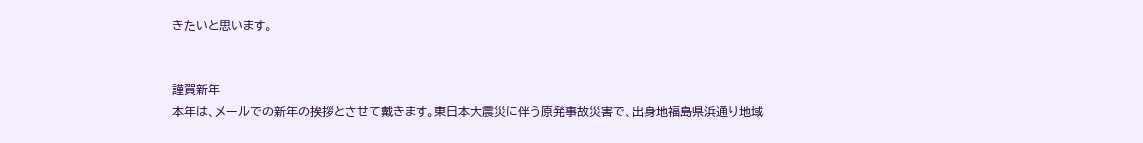きたいと思います。


謹賀新年
本年は、メールでの新年の挨拶とさせて戴きます。東日本大震災に伴う原発事故災害で、出身地福島県浜通り地域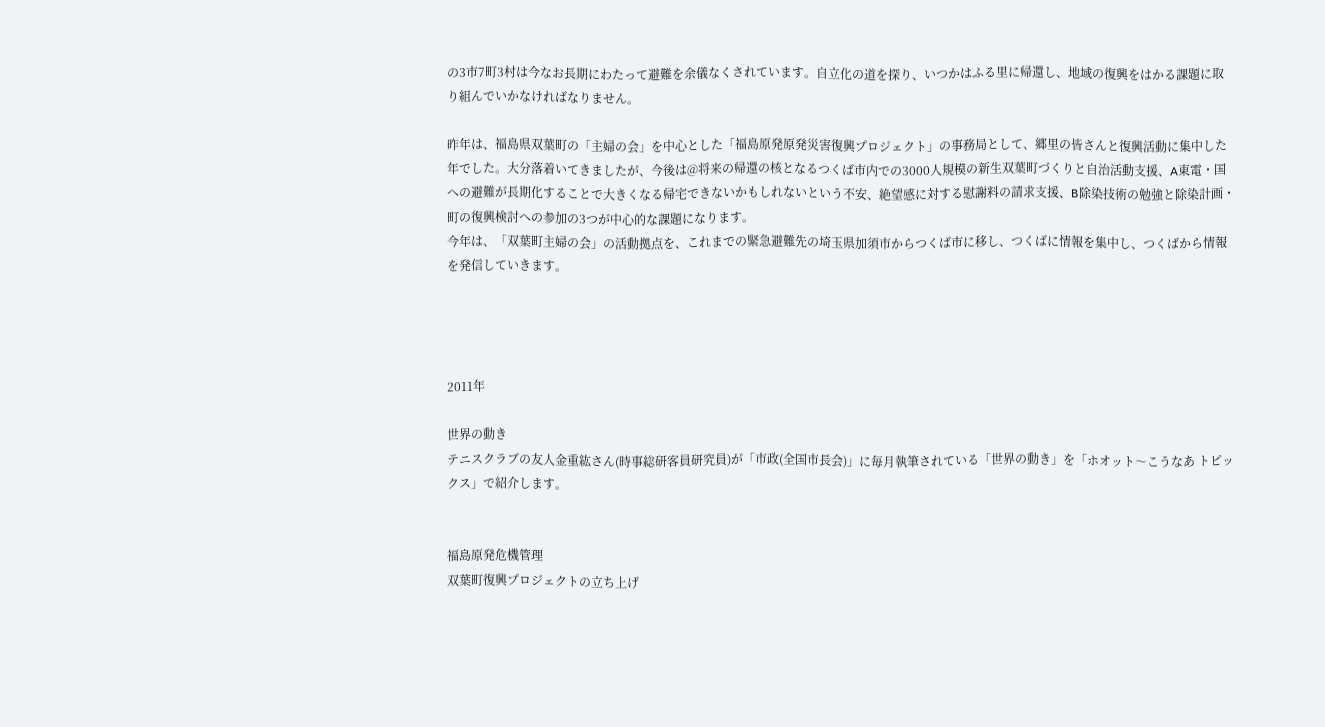の3市7町3村は今なお長期にわたって避難を余儀なくされています。自立化の道を探り、いつかはふる里に帰還し、地域の復興をはかる課題に取り組んでいかなければなりません。

昨年は、福島県双葉町の「主婦の会」を中心とした「福島原発原発災害復興プロジェクト」の事務局として、郷里の皆さんと復興活動に集中した年でした。大分落着いてきましたが、今後は@将来の帰還の核となるつくば市内での3000人規模の新生双葉町づくりと自治活動支援、A東電・国への避難が長期化することで大きくなる帰宅できないかもしれないという不安、絶望感に対する慰謝料の請求支援、B除染技術の勉強と除染計画・町の復興検討への参加の3つが中心的な課題になります。
今年は、「双葉町主婦の会」の活動拠点を、これまでの緊急避難先の埼玉県加須市からつくば市に移し、つくばに情報を集中し、つくばから情報を発信していきます。




2011年

世界の動き
テニスクラブの友人金重紘さん(時事総研客員研究員)が「市政(全国市長会)」に毎月執筆されている「世界の動き」を「ホオット〜こうなあ トピックス」で紹介します。


福島原発危機管理
双葉町復興プロジェクトの立ち上げ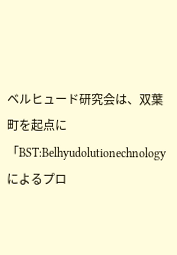ベルヒュード研究会は、双葉町を起点に「BST:Belhyudolutionechnologyによるプロ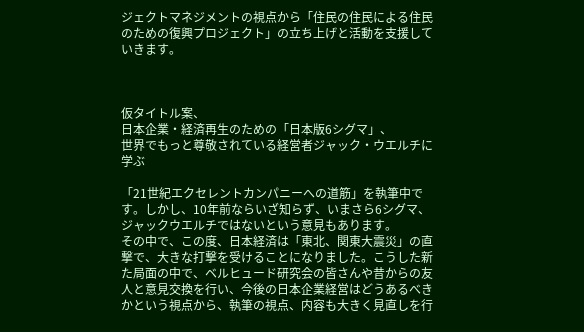ジェクトマネジメントの視点から「住民の住民による住民のための復興プロジェクト」の立ち上げと活動を支援していきます。



仮タイトル案、
日本企業・経済再生のための「日本版6シグマ」、
世界でもっと尊敬されている経営者ジャック・ウエルチに学ぶ

「21世紀エクセレントカンパニーへの道筋」を執筆中です。しかし、10年前ならいざ知らず、いまさら6シグマ、ジャックウエルチではないという意見もあります。
その中で、この度、日本経済は「東北、関東大震災」の直撃で、大きな打撃を受けることになりました。こうした新た局面の中で、ベルヒュード研究会の皆さんや昔からの友人と意見交換を行い、今後の日本企業経営はどうあるべきかという視点から、執筆の視点、内容も大きく見直しを行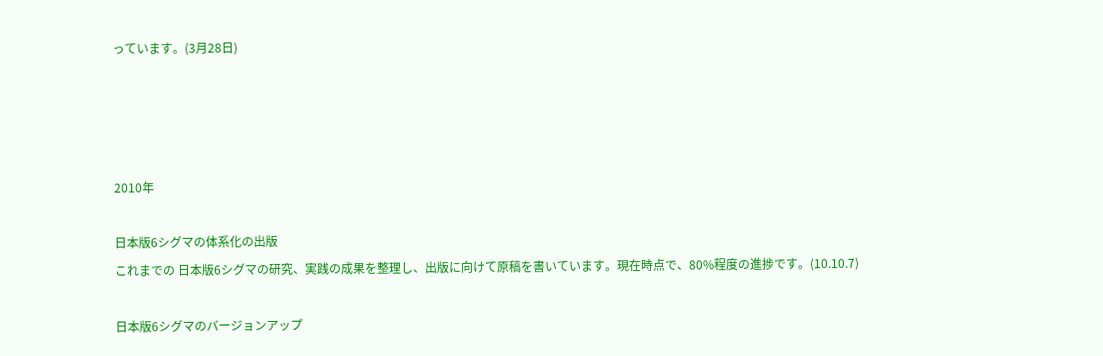っています。(3月28日)




2010年

日本版6シグマの体系化の出版
これまでの 日本版6シグマの研究、実践の成果を整理し、出版に向けて原稿を書いています。現在時点で、80%程度の進捗です。(10.10.7)

日本版6シグマのバージョンアップ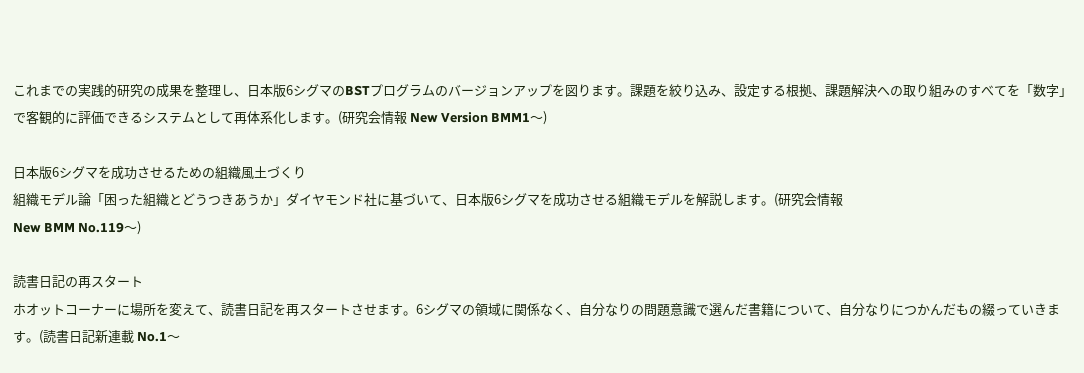これまでの実践的研究の成果を整理し、日本版6シグマのBSTプログラムのバージョンアップを図ります。課題を絞り込み、設定する根拠、課題解決への取り組みのすべてを「数字」で客観的に評価できるシステムとして再体系化します。(研究会情報 New Version BMM1〜)

日本版6シグマを成功させるための組織風土づくり
組織モデル論「困った組織とどうつきあうか」ダイヤモンド社に基づいて、日本版6シグマを成功させる組織モデルを解説します。(研究会情報
New BMM No.119〜)

読書日記の再スタート
ホオットコーナーに場所を変えて、読書日記を再スタートさせます。6シグマの領域に関係なく、自分なりの問題意識で選んだ書籍について、自分なりにつかんだもの綴っていきます。(読書日記新連載 No.1〜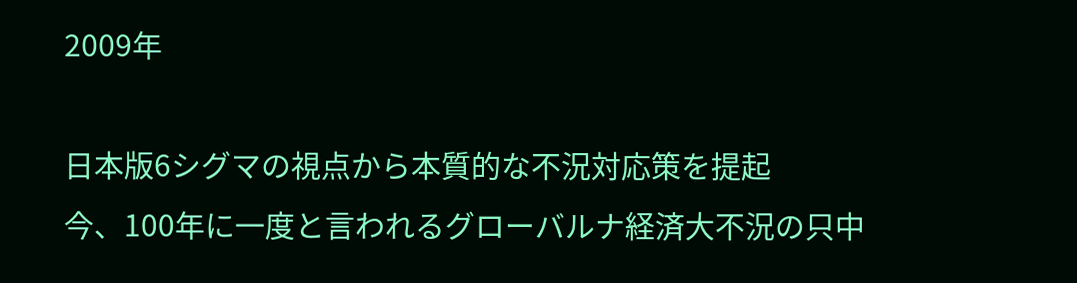2009年

日本版6シグマの視点から本質的な不況対応策を提起
今、100年に一度と言われるグローバルナ経済大不況の只中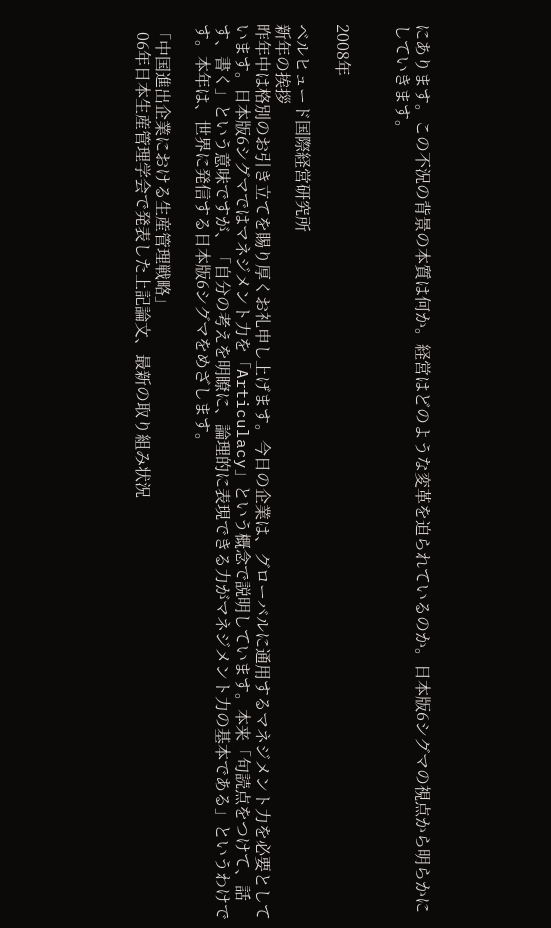にあります。この不況の背景の本質は何か。経営はどのような変革を迫られているのか。日本版6シグマの視点から明らかにしていきます。


2008年

ベルヒュード国際経営研究所
新年の挨拶
昨年中は格別のお引き立てを賜り厚くお礼申し上げます。今日の企業は、グローバルに通用するマネジメント力を必要としています。日本版6シグマではマネジメント力を「Articulacy」という概念で説明しています。本来「句読点をつけて、話す、書く」という意味ですが、「自分の考えを明瞭に、論理的に表現できる力がマネジメント力の基本である」というわけです。本年は、世界に発信する日本版6シグマをめざします。

「中国進出企業における生産管理戦略」
  06年日本生産管理学会で発表した上記論文、最新の取り組み状況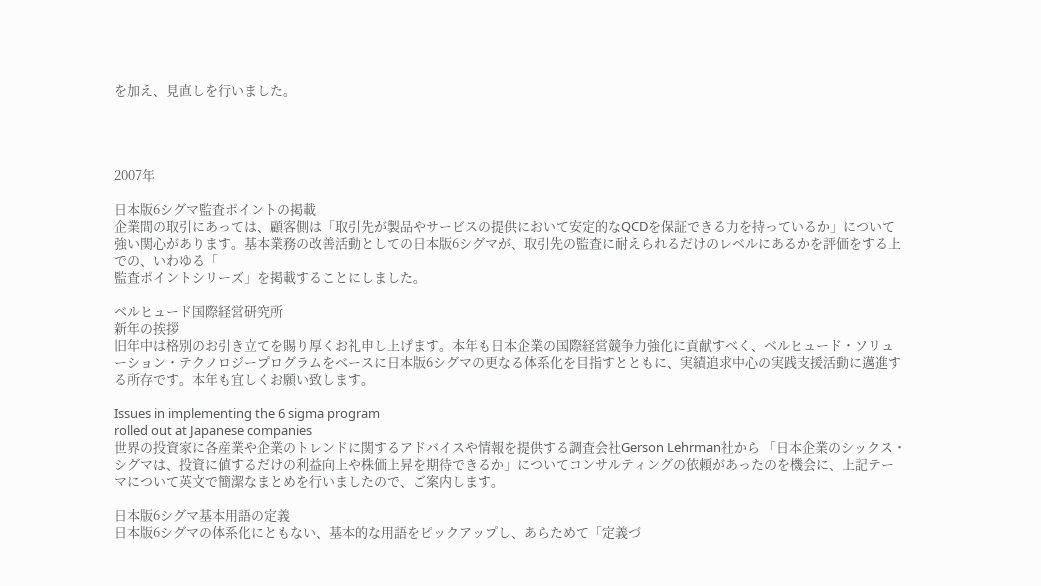を加え、見直しを行いました。




2007年

日本版6シグマ監査ポイントの掲載
企業間の取引にあっては、顧客側は「取引先が製品やサービスの提供において安定的なQCDを保証できる力を持っているか」について強い関心があります。基本業務の改善活動としての日本版6シグマが、取引先の監査に耐えられるだけのレベルにあるかを評価をする上での、いわゆる「
監査ポイントシリーズ」を掲載することにしました。

ベルヒュード国際経営研究所
新年の挨拶
旧年中は格別のお引き立てを賜り厚くお礼申し上げます。本年も日本企業の国際経営競争力強化に貢献すべく、ベルヒュード・ソリューション・テクノロジープログラムをベースに日本版6シグマの更なる体系化を目指すとともに、実績追求中心の実践支援活動に邁進する所存です。本年も宜しくお願い致します。

Issues in implementing the 6 sigma program
rolled out at Japanese companies
世界の投資家に各産業や企業のトレンドに関するアドバイスや情報を提供する調査会社Gerson Lehrman社から 「日本企業のシックス・シグマは、投資に値するだけの利益向上や株価上昇を期待できるか」についてコンサルティングの依頼があったのを機会に、上記テーマについて英文で簡潔なまとめを行いましたので、ご案内します。

日本版6シグマ基本用語の定義
日本版6シグマの体系化にともない、基本的な用語をピックアップし、あらためて「定義づ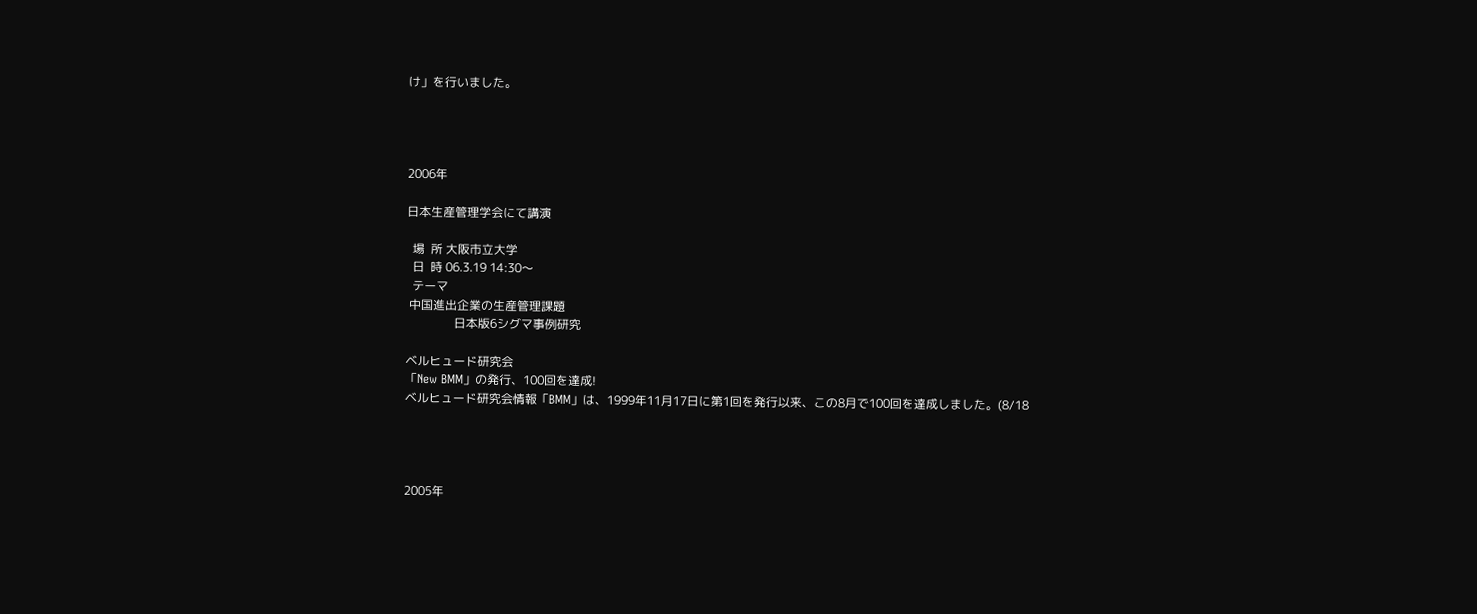け」を行いました。




2006年

日本生産管理学会にて講演

  場  所 大阪市立大学
  日  時 06.3.19 14:30〜
  テーマ
 中国進出企業の生産管理課題
                日本版6シグマ事例研究

ベルヒュード研究会
「New BMM」の発行、100回を達成!
ベルヒュード研究会情報「BMM」は、1999年11月17日に第1回を発行以来、この8月で100回を達成しました。(8/18




2005年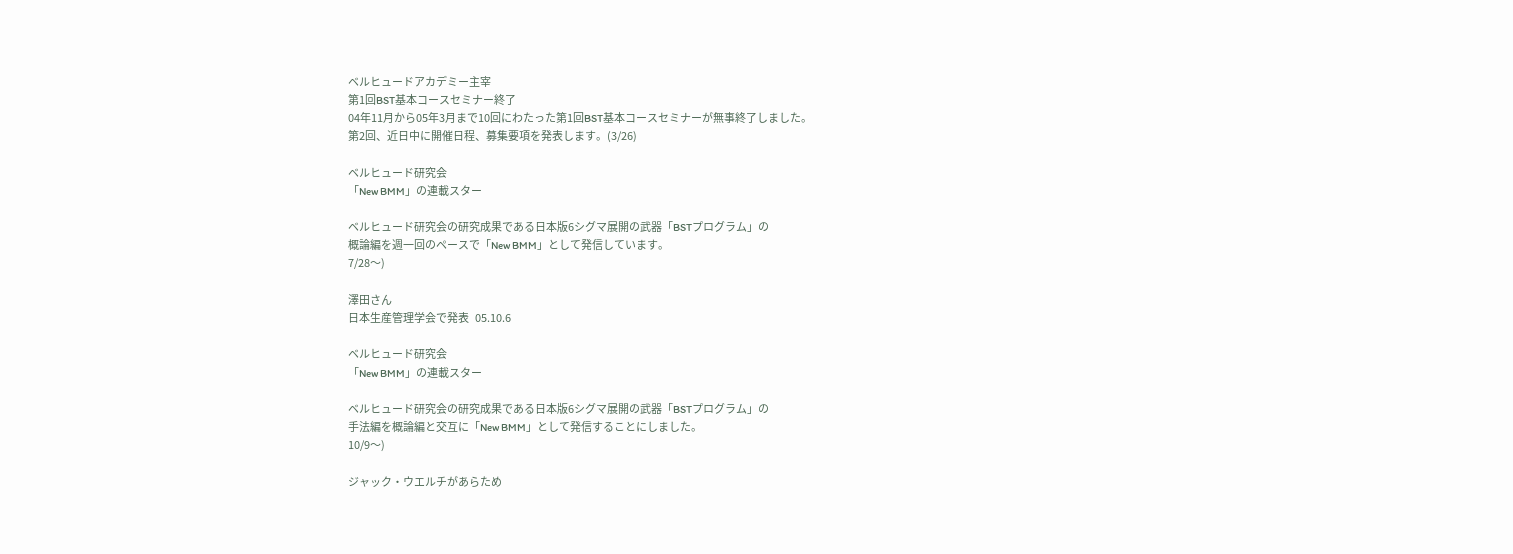ベルヒュードアカデミー主宰
第1回BST基本コースセミナー終了
04年11月から05年3月まで10回にわたった第1回BST基本コースセミナーが無事終了しました。
第2回、近日中に開催日程、募集要項を発表します。(3/26)

ベルヒュード研究会
「New BMM」の連載スター

ベルヒュード研究会の研究成果である日本版6シグマ展開の武器「BSTプログラム」の
概論編を週一回のペースで「New BMM」として発信しています。
7/28〜)

澤田さん
日本生産管理学会で発表   05.10.6

ベルヒュード研究会
「New BMM」の連載スター

ベルヒュード研究会の研究成果である日本版6シグマ展開の武器「BSTプログラム」の
手法編を概論編と交互に「New BMM」として発信することにしました。
10/9〜)

ジャック・ウエルチがあらため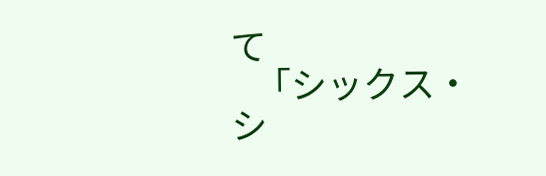て
   「シックス・シ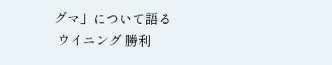グマ」について語る
 ウイニング 勝利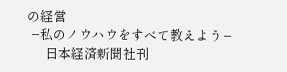の経営
 −私のノウハウをすべて教えよう−
      日本経済新聞社刊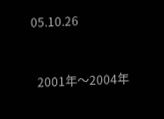05.10.26


  2001年〜2004年